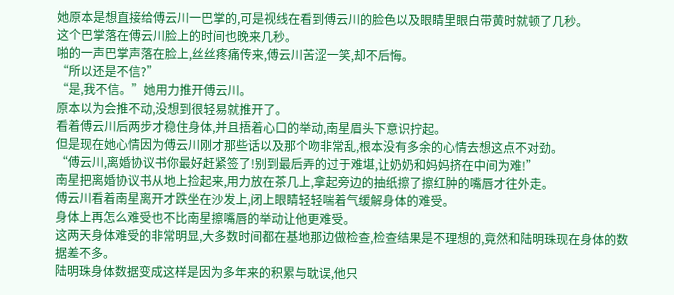她原本是想直接给傅云川一巴掌的,可是视线在看到傅云川的脸色以及眼睛里眼白带黄时就顿了几秒。
这个巴掌落在傅云川脸上的时间也晚来几秒。
啪的一声巴掌声落在脸上,丝丝疼痛传来,傅云川苦涩一笑,却不后悔。
“所以还是不信?”
“是,我不信。”她用力推开傅云川。
原本以为会推不动,没想到很轻易就推开了。
看着傅云川后两步才稳住身体,并且捂着心口的举动,南星眉头下意识拧起。
但是现在她心情因为傅云川刚才那些话以及那个吻非常乱,根本没有多余的心情去想这点不对劲。
“傅云川,离婚协议书你最好赶紧签了!别到最后弄的过于难堪,让奶奶和妈妈挤在中间为难!”
南星把离婚协议书从地上捡起来,用力放在茶几上,拿起旁边的抽纸擦了擦红肿的嘴唇才往外走。
傅云川看着南星离开才跌坐在沙发上,闭上眼睛轻轻喘着气缓解身体的难受。
身体上再怎么难受也不比南星擦嘴唇的举动让他更难受。
这两天身体难受的非常明显,大多数时间都在基地那边做检查,检查结果是不理想的,竟然和陆明珠现在身体的数据差不多。
陆明珠身体数据变成这样是因为多年来的积累与耽误,他只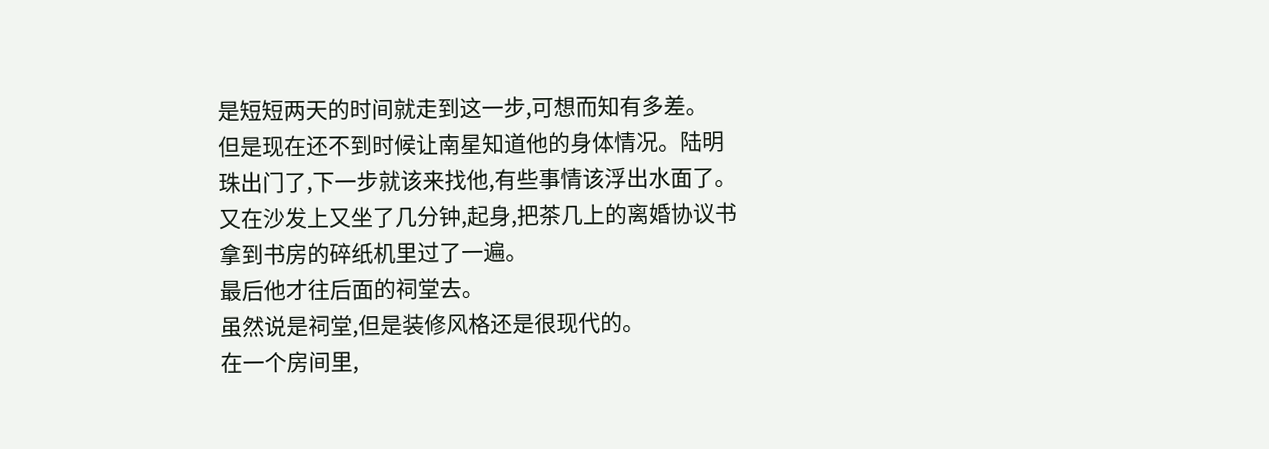是短短两天的时间就走到这一步,可想而知有多差。
但是现在还不到时候让南星知道他的身体情况。陆明珠出门了,下一步就该来找他,有些事情该浮出水面了。
又在沙发上又坐了几分钟,起身,把茶几上的离婚协议书拿到书房的碎纸机里过了一遍。
最后他才往后面的祠堂去。
虽然说是祠堂,但是装修风格还是很现代的。
在一个房间里,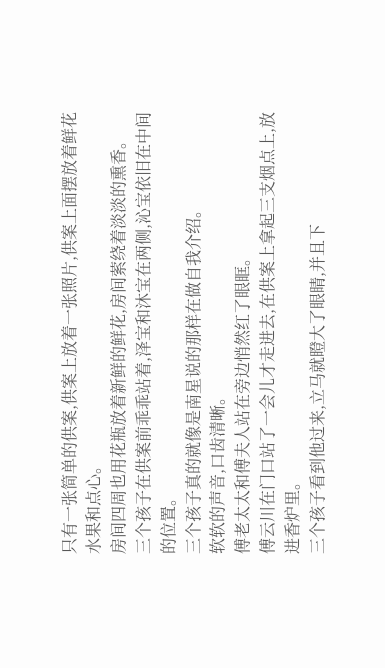只有一张简单的供案,供案上放着一张照片,供案上面摆放着鲜花水果和点心。
房间四周也用花瓶放着新鲜的鲜花,房间萦绕着淡淡的熏香。
三个孩子在供案前乖乖站着,泽宝和沐宝在两侧,沁宝依旧在中间的位置。
三个孩子真的就像是南星说的那样在做自我介绍。
软软的声音,口齿清晰。
傅老太太和傅夫人站在旁边悄然红了眼眶。
傅云川在门口站了一会儿才走进去,在供案上拿起三支烟点上,放进香炉里。
三个孩子看到他过来,立马就瞪大了眼睛,并且下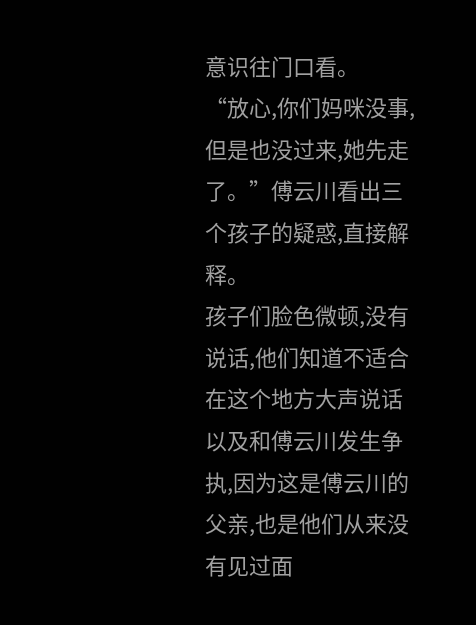意识往门口看。
“放心,你们妈咪没事,但是也没过来,她先走了。”傅云川看出三个孩子的疑惑,直接解释。
孩子们脸色微顿,没有说话,他们知道不适合在这个地方大声说话以及和傅云川发生争执,因为这是傅云川的父亲,也是他们从来没有见过面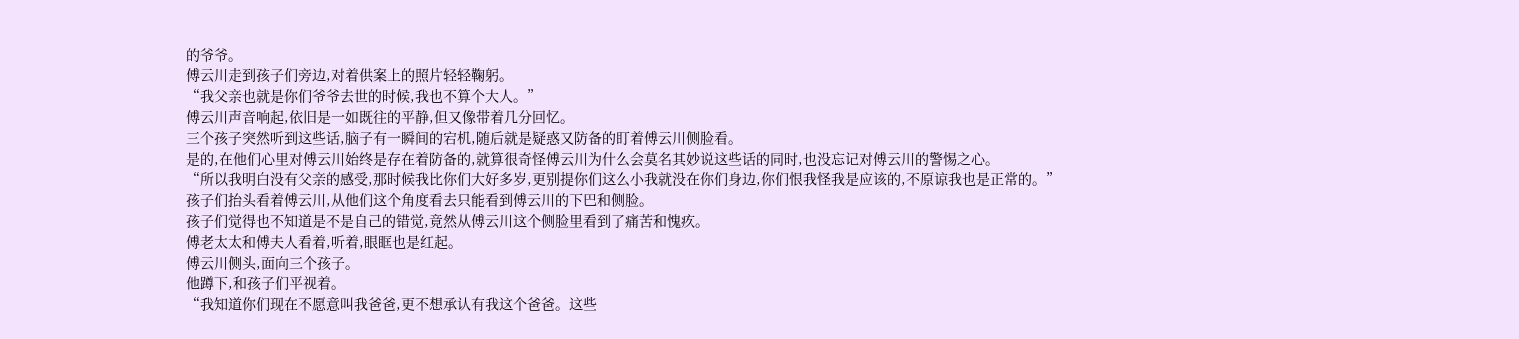的爷爷。
傅云川走到孩子们旁边,对着供案上的照片轻轻鞠躬。
“我父亲也就是你们爷爷去世的时候,我也不算个大人。”
傅云川声音响起,依旧是一如既往的平静,但又像带着几分回忆。
三个孩子突然听到这些话,脑子有一瞬间的宕机,随后就是疑惑又防备的盯着傅云川侧脸看。
是的,在他们心里对傅云川始终是存在着防备的,就算很奇怪傅云川为什么会莫名其妙说这些话的同时,也没忘记对傅云川的警惕之心。
“所以我明白没有父亲的感受,那时候我比你们大好多岁,更别提你们这么小我就没在你们身边,你们恨我怪我是应该的,不原谅我也是正常的。”
孩子们抬头看着傅云川,从他们这个角度看去只能看到傅云川的下巴和侧脸。
孩子们觉得也不知道是不是自己的错觉,竟然从傅云川这个侧脸里看到了痛苦和愧疚。
傅老太太和傅夫人看着,听着,眼眶也是红起。
傅云川侧头,面向三个孩子。
他蹲下,和孩子们平视着。
“我知道你们现在不愿意叫我爸爸,更不想承认有我这个爸爸。这些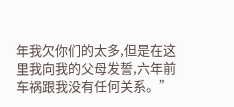年我欠你们的太多,但是在这里我向我的父母发誓,六年前车祸跟我没有任何关系。”